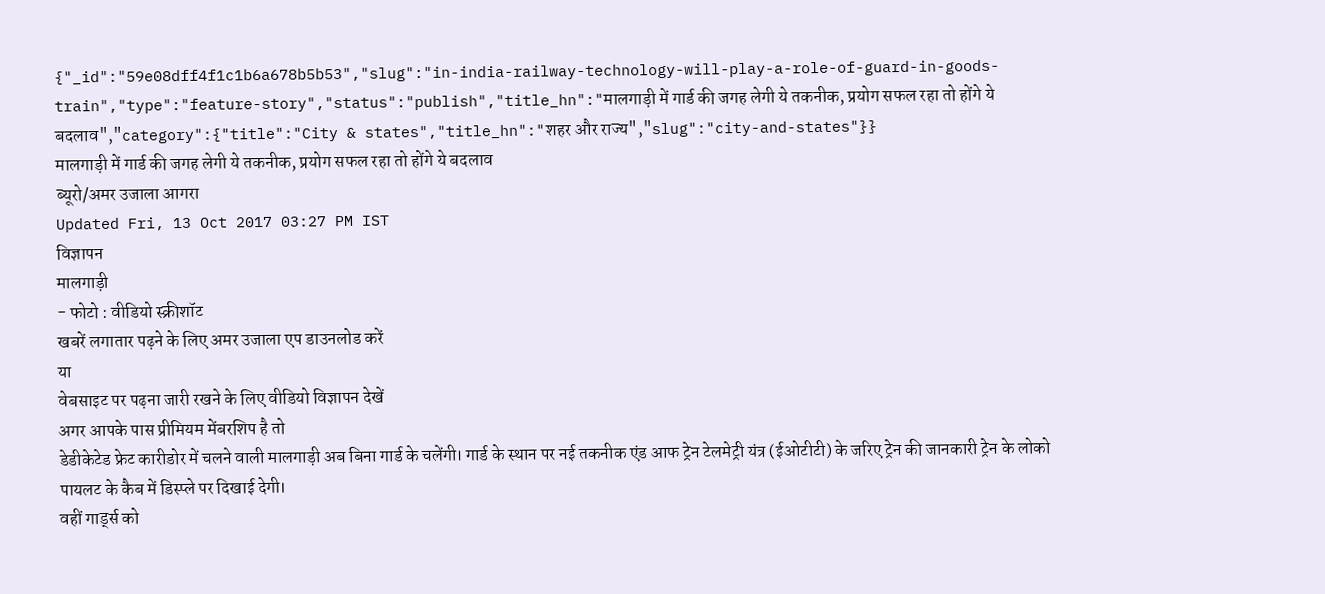{"_id":"59e08dff4f1c1b6a678b5b53","slug":"in-india-railway-technology-will-play-a-role-of-guard-in-goods-train","type":"feature-story","status":"publish","title_hn":"मालगाड़ी में गार्ड की जगह लेगी ये तकनीक, प्रयोग सफल रहा तो होंगे ये बदलाव","category":{"title":"City & states","title_hn":"शहर और राज्य","slug":"city-and-states"}}
मालगाड़ी में गार्ड की जगह लेगी ये तकनीक, प्रयोग सफल रहा तो होंगे ये बदलाव
ब्यूरो/अमर उजाला आगरा
Updated Fri, 13 Oct 2017 03:27 PM IST
विज्ञापन
मालगाड़ी
- फोटो : वीडियो स्क्रीशॉट
खबरें लगातार पढ़ने के लिए अमर उजाला एप डाउनलोड करें
या
वेबसाइट पर पढ़ना जारी रखने के लिए वीडियो विज्ञापन देखें
अगर आपके पास प्रीमियम मेंबरशिप है तो
डेडीकेटेड फ्रेट कारीडोर में चलने वाली मालगाड़ी अब बिना गार्ड के चलेंगी। गार्ड के स्थान पर नई तकनीक एंड आफ ट्रेन टेलमेट्री यंत्र (ईओटीटी) के जरिए ट्रेन की जानकारी ट्रेन के लोको पायलट के कैब में डिस्प्ले पर दिखाई देगी।
वहीं गार्ड्स को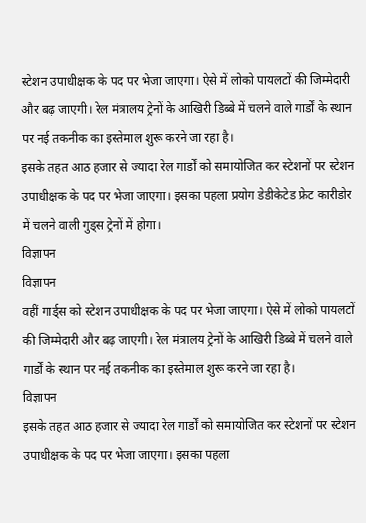स्टेशन उपाधीक्षक के पद पर भेजा जाएगा। ऐसे में लोको पायलटों की जिम्मेदारी और बढ़ जाएगी। रेल मंत्रालय ट्रेनों के आखिरी डिब्बे में चलने वाले गार्डों के स्थान पर नई तकनीक का इस्तेमाल शुरू करने जा रहा है।
इसके तहत आठ हजार से ज्यादा रेल गार्डों को समायोजित कर स्टेशनों पर स्टेशन उपाधीक्षक के पद पर भेजा जाएगा। इसका पहला प्रयोग डेडीकेटेड फ्रेट कारीडोर में चलने वाली गुड्स ट्रेनों में होगा।
विज्ञापन
विज्ञापन
वहीं गार्ड्स को स्टेशन उपाधीक्षक के पद पर भेजा जाएगा। ऐसे में लोको पायलटों की जिम्मेदारी और बढ़ जाएगी। रेल मंत्रालय ट्रेनों के आखिरी डिब्बे में चलने वाले गार्डों के स्थान पर नई तकनीक का इस्तेमाल शुरू करने जा रहा है।
विज्ञापन
इसके तहत आठ हजार से ज्यादा रेल गार्डों को समायोजित कर स्टेशनों पर स्टेशन उपाधीक्षक के पद पर भेजा जाएगा। इसका पहला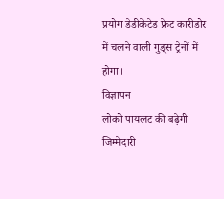प्रयोग डेडीकेटेड फ्रेट कारीडोर में चलने वाली गुड्स ट्रेनों में होगा।
विज्ञापन
लोको पायलट की बढ़ेगी जिम्मेदारी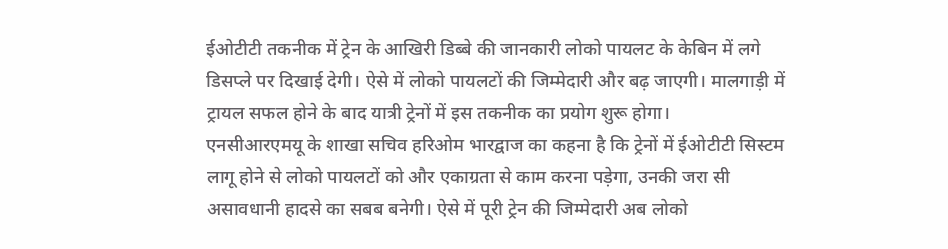ईओटीटी तकनीक में ट्रेन के आखिरी डिब्बे की जानकारी लोको पायलट के केबिन में लगे डिसप्ले पर दिखाई देगी। ऐसे में लोको पायलटों की जिम्मेदारी और बढ़ जाएगी। मालगाड़ी में ट्रायल सफल होने के बाद यात्री ट्रेनों में इस तकनीक का प्रयोग शुरू होगा।
एनसीआरएमयू के शाखा सचिव हरिओम भारद्वाज का कहना है कि ट्रेनों में ईओटीटी सिस्टम लागू होने से लोको पायलटों को और एकाग्रता से काम करना पड़ेगा, उनकी जरा सी असावधानी हादसे का सबब बनेगी। ऐसे में पूरी ट्रेन की जिम्मेदारी अब लोको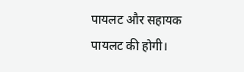पायलट और सहायक पायलट की होगी।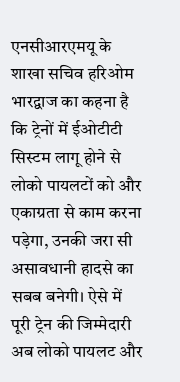एनसीआरएमयू के शाखा सचिव हरिओम भारद्वाज का कहना है कि ट्रेनों में ईओटीटी सिस्टम लागू होने से लोको पायलटों को और एकाग्रता से काम करना पड़ेगा, उनकी जरा सी असावधानी हादसे का सबब बनेगी। ऐसे में पूरी ट्रेन की जिम्मेदारी अब लोको पायलट और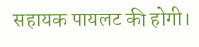सहायक पायलट की होगी।